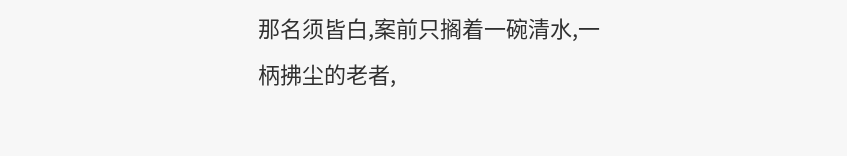那名须皆白,案前只搁着一碗清水,一柄拂尘的老者,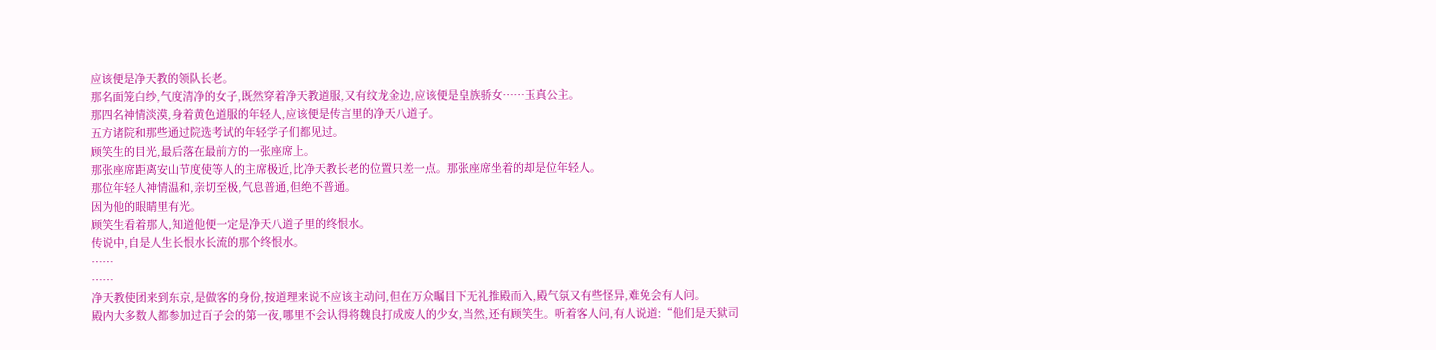应该便是净天教的领队长老。
那名面笼白纱,气度清净的女子,既然穿着净天教道服,又有纹龙金边,应该便是皇族骄女……玉真公主。
那四名神情淡漠,身着黄色道服的年轻人,应该便是传言里的净天八道子。
五方诸院和那些通过院选考试的年轻学子们都见过。
顾笑生的目光,最后落在最前方的一张座席上。
那张座席距离安山节度使等人的主席极近,比净天教长老的位置只差一点。那张座席坐着的却是位年轻人。
那位年轻人神情温和,亲切至极,气息普通,但绝不普通。
因为他的眼睛里有光。
顾笑生看着那人,知道他便一定是净天八道子里的终恨水。
传说中,自是人生长恨水长流的那个终恨水。
……
……
净天教使团来到东京,是做客的身份,按道理来说不应该主动问,但在万众瞩目下无礼推殿而入,殿气氛又有些怪异,难免会有人问。
殿内大多数人都参加过百子会的第一夜,哪里不会认得将魏良打成废人的少女,当然,还有顾笑生。听着客人问,有人说道:“他们是天狱司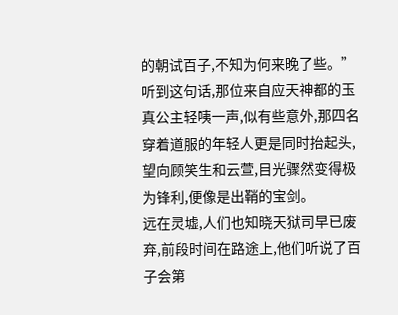的朝试百子,不知为何来晚了些。”
听到这句话,那位来自应天神都的玉真公主轻咦一声,似有些意外,那四名穿着道服的年轻人更是同时抬起头,望向顾笑生和云萱,目光骤然变得极为锋利,便像是出鞘的宝剑。
远在灵墟,人们也知晓天狱司早已废弃,前段时间在路途上,他们听说了百子会第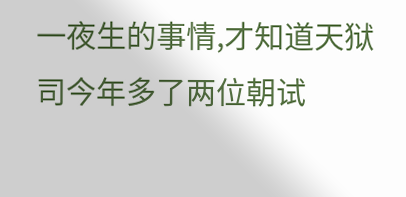一夜生的事情,才知道天狱司今年多了两位朝试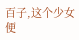百子,这个少女便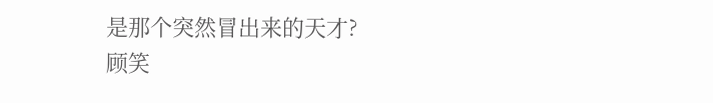是那个突然冒出来的天才?
顾笑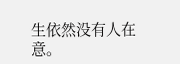生依然没有人在意。